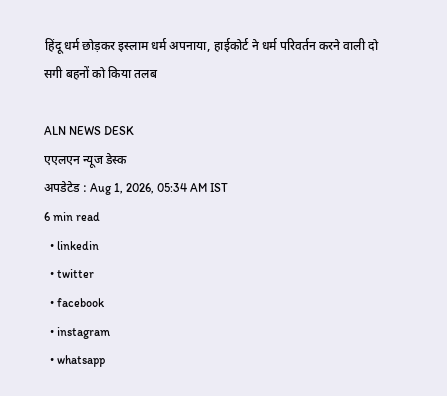हिंदू धर्म छोड़कर इस्लाम धर्म अपनाया, हाईकोर्ट ने धर्म परिवर्तन करने वाली दो सगी बहनों को किया तलब

ALN NEWS DESK
एएलएन न्यूज डेस्क
अपडेटेड : Aug 1, 2026, 05:34 AM IST
6 min read
  • linkedin
  • twitter
  • facebook
  • instagram
  • whatsapp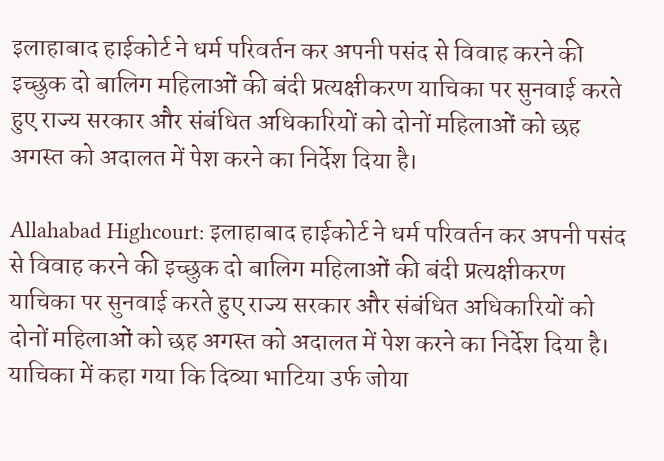इलाहाबाद हाईकोर्ट ने धर्म परिवर्तन कर अपनी पसंद से विवाह करने की इच्छुक दो बालिग महिलाओं की बंदी प्रत्यक्षीकरण याचिका पर सुनवाई करते हुए राज्य सरकार और संबंधित अधिकारियों को दोनों महिलाओं को छह अगस्त को अदालत में पेश करने का निर्देश दिया है।

Allahabad Highcourt: इलाहाबाद हाईकोर्ट ने धर्म परिवर्तन कर अपनी पसंद से विवाह करने की इच्छुक दो बालिग महिलाओं की बंदी प्रत्यक्षीकरण याचिका पर सुनवाई करते हुए राज्य सरकार और संबंधित अधिकारियों को दोनों महिलाओं को छह अगस्त को अदालत में पेश करने का निर्देश दिया है। याचिका में कहा गया कि दिव्या भाटिया उर्फ जोया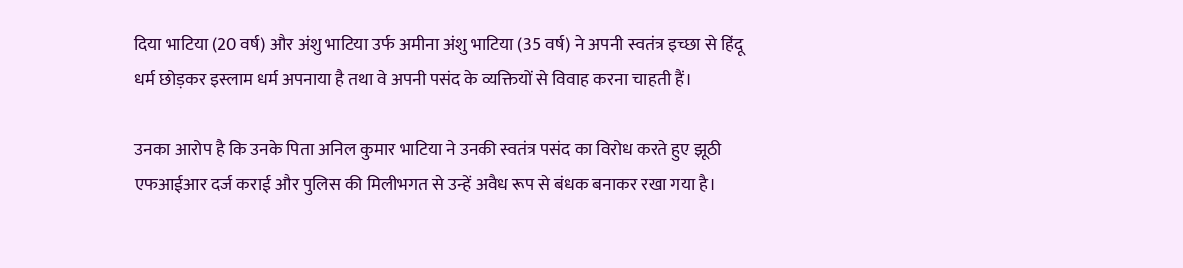दिया भाटिया (20 वर्ष) और अंशु भाटिया उर्फ अमीना अंशु भाटिया (35 वर्ष) ने अपनी स्वतंत्र इच्छा से हिंदू धर्म छोड़कर इस्लाम धर्म अपनाया है तथा वे अपनी पसंद के व्यक्तियों से विवाह करना चाहती हैं।

उनका आरोप है कि उनके पिता अनिल कुमार भाटिया ने उनकी स्वतंत्र पसंद का विरोध करते हुए झूठी एफआईआर दर्ज कराई और पुलिस की मिलीभगत से उन्हें अवैध रूप से बंधक बनाकर रखा गया है।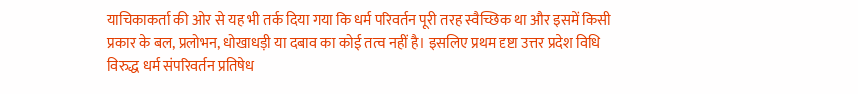याचिकाकर्ता की ओर से यह भी तर्क दिया गया कि धर्म परिवर्तन पूरी तरह स्वैच्छिक था और इसमें किसी प्रकार के बल, प्रलोभन, धोखाधड़ी या दबाव का कोई तत्व नहीं है। इसलिए प्रथम दृष्टा उत्तर प्रदेश विधि विरुद्ध धर्म संपरिवर्तन प्रतिषेध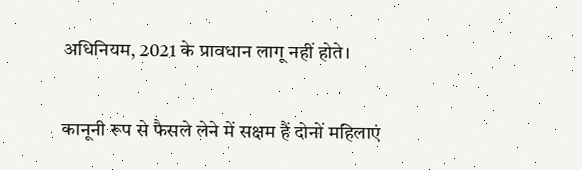अधिनियम, 2021 के प्रावधान लागू नहीं होते।

कानूनी रूप से फैसले लेने में सक्षम हैं दोनों महिलाएं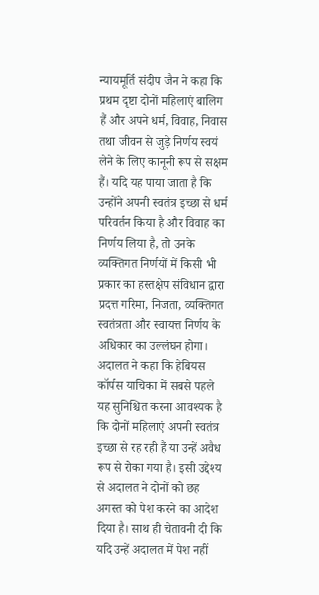न्यायमूर्ति संदीप जैन ने कहा कि प्रथम दृष्टा दोनों महिलाएं बालिग हैं और अपने धर्म, विवाह, निवास तथा जीवन से जुड़े निर्णय स्वयं लेने के लिए कानूनी रूप से सक्षम हैं। यदि यह पाया जाता है कि उन्होंने अपनी स्वतंत्र इच्छा से धर्म परिवर्तन किया है और विवाह का निर्णय लिया है, तो उनके व्यक्तिगत निर्णयों में किसी भी प्रकार का हस्तक्षेप संविधान द्वारा प्रदत्त गरिमा, निजता, व्यक्तिगत स्वतंत्रता और स्वायत्त निर्णय के अधिकार का उल्लंघन होगा। अदालत ने कहा कि हेबियस कॉर्पस याचिका में सबसे पहले यह सुनिश्चित करना आवश्यक है कि दोनों महिलाएं अपनी स्वतंत्र इच्छा से रह रही हैं या उन्हें अवैध रूप से रोका गया है। इसी उद्देश्य से अदालत ने दोनों को छह अगस्त को पेश करने का आदेश दिया है। साथ ही चेतावनी दी कि यदि उन्हें अदालत में पेश नहीं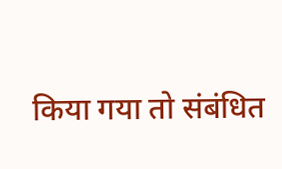किया गया तो संबंधित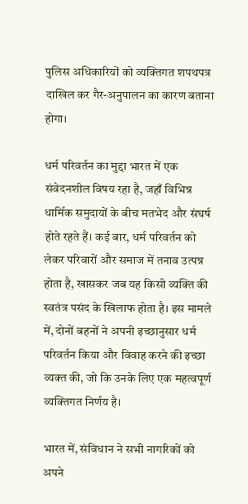पुलिस अधिकारियों को व्यक्तिगत शपथपत्र दाखिल कर गैर-अनुपालन का कारण बताना होगा।

धर्म परिवर्तन का मुद्दा भारत में एक संवेदनशील विषय रहा है, जहाँ विभिन्न धार्मिक समुदायों के बीच मतभेद और संघर्ष होते रहते हैं। कई बार, धर्म परिवर्तन को लेकर परिवारों और समाज में तनाव उत्पन्न होता है, खासकर जब यह किसी व्यक्ति की स्वतंत्र पसंद के खिलाफ होता है। इस मामले में, दोनों बहनों ने अपनी इच्छानुसार धर्म परिवर्तन किया और विवाह करने की इच्छा व्यक्त की, जो कि उनके लिए एक महत्वपूर्ण व्यक्तिगत निर्णय है।

भारत में, संविधान ने सभी नागरिकों को अपने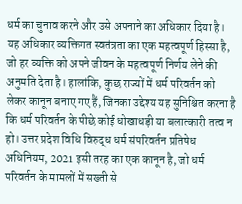धर्म का चुनाव करने और उसे अपनाने का अधिकार दिया है। यह अधिकार व्यक्तिगत स्वतंत्रता का एक महत्वपूर्ण हिस्सा है, जो हर व्यक्ति को अपने जीवन के महत्वपूर्ण निर्णय लेने की अनुमति देता है। हालांकि, कुछ राज्यों में धर्म परिवर्तन को लेकर कानून बनाए गए हैं, जिनका उद्देश्य यह सुनिश्चित करना है कि धर्म परिवर्तन के पीछे कोई धोखाधड़ी या बलात्कारी तत्व न हो। उत्तर प्रदेश विधि विरुद्ध धर्म संपरिवर्तन प्रतिषेध अधिनियम, 2021 इसी तरह का एक कानून है, जो धर्म परिवर्तन के मामलों में सख्ती से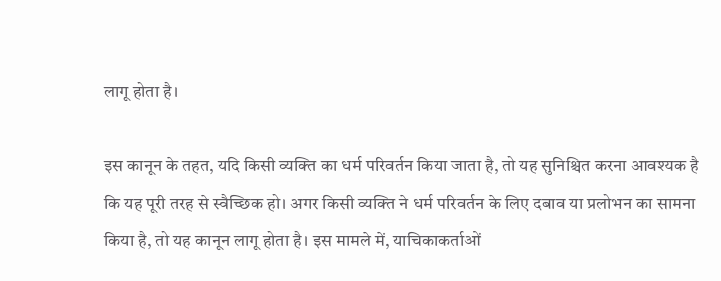लागू होता है।

इस कानून के तहत, यदि किसी व्यक्ति का धर्म परिवर्तन किया जाता है, तो यह सुनिश्चित करना आवश्यक है कि यह पूरी तरह से स्वैच्छिक हो। अगर किसी व्यक्ति ने धर्म परिवर्तन के लिए दबाव या प्रलोभन का सामना किया है, तो यह कानून लागू होता है। इस मामले में, याचिकाकर्ताओं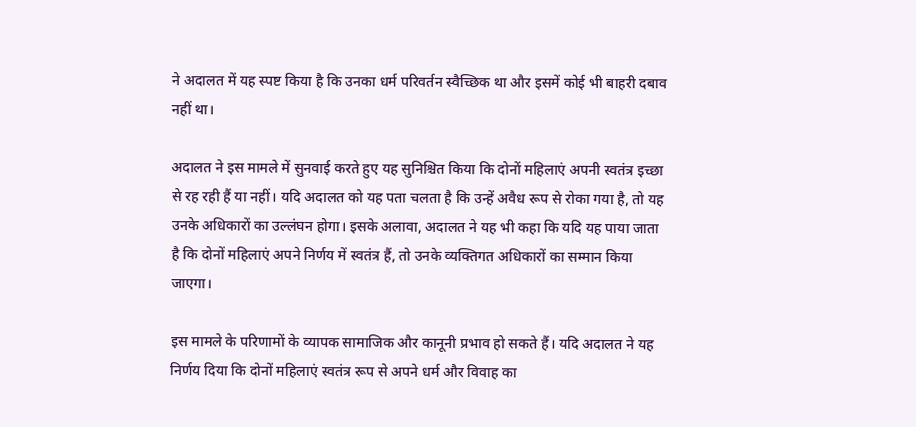ने अदालत में यह स्पष्ट किया है कि उनका धर्म परिवर्तन स्वैच्छिक था और इसमें कोई भी बाहरी दबाव नहीं था।

अदालत ने इस मामले में सुनवाई करते हुए यह सुनिश्चित किया कि दोनों महिलाएं अपनी स्वतंत्र इच्छा से रह रही हैं या नहीं। यदि अदालत को यह पता चलता है कि उन्हें अवैध रूप से रोका गया है, तो यह उनके अधिकारों का उल्लंघन होगा। इसके अलावा, अदालत ने यह भी कहा कि यदि यह पाया जाता है कि दोनों महिलाएं अपने निर्णय में स्वतंत्र हैं, तो उनके व्यक्तिगत अधिकारों का सम्मान किया जाएगा।

इस मामले के परिणामों के व्यापक सामाजिक और कानूनी प्रभाव हो सकते हैं। यदि अदालत ने यह निर्णय दिया कि दोनों महिलाएं स्वतंत्र रूप से अपने धर्म और विवाह का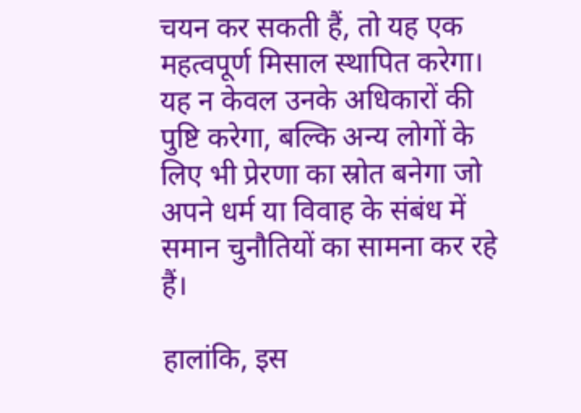चयन कर सकती हैं, तो यह एक महत्वपूर्ण मिसाल स्थापित करेगा। यह न केवल उनके अधिकारों की पुष्टि करेगा, बल्कि अन्य लोगों के लिए भी प्रेरणा का स्रोत बनेगा जो अपने धर्म या विवाह के संबंध में समान चुनौतियों का सामना कर रहे हैं।

हालांकि, इस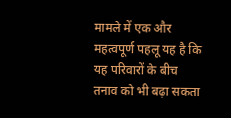मामले में एक और महत्वपूर्ण पहलू यह है कि यह परिवारों के बीच तनाव को भी बढ़ा सकता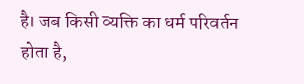है। जब किसी व्यक्ति का धर्म परिवर्तन होता है,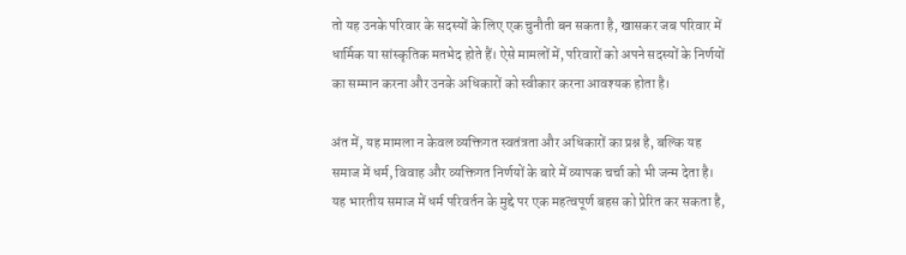तो यह उनके परिवार के सदस्यों के लिए एक चुनौती बन सकता है, खासकर जब परिवार में धार्मिक या सांस्कृतिक मतभेद होते हैं। ऐसे मामलों में, परिवारों को अपने सदस्यों के निर्णयों का सम्मान करना और उनके अधिकारों को स्वीकार करना आवश्यक होता है।

अंत में, यह मामला न केवल व्यक्तिगत स्वतंत्रता और अधिकारों का प्रश्न है, बल्कि यह समाज में धर्म, विवाह और व्यक्तिगत निर्णयों के बारे में व्यापक चर्चा को भी जन्म देता है। यह भारतीय समाज में धर्म परिवर्तन के मुद्दे पर एक महत्वपूर्ण बहस को प्रेरित कर सकता है,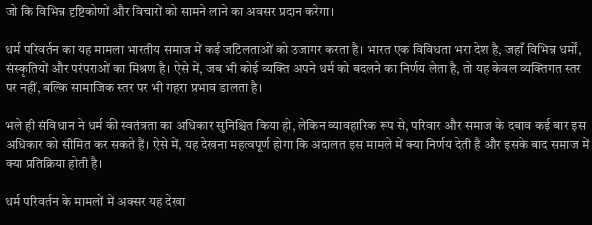जो कि विभिन्न दृष्टिकोणों और विचारों को सामने लाने का अवसर प्रदान करेगा।

धर्म परिवर्तन का यह मामला भारतीय समाज में कई जटिलताओं को उजागर करता है। भारत एक विविधता भरा देश है, जहाँ विभिन्न धर्मों, संस्कृतियों और परंपराओं का मिश्रण है। ऐसे में, जब भी कोई व्यक्ति अपने धर्म को बदलने का निर्णय लेता है, तो यह केवल व्यक्तिगत स्तर पर नहीं, बल्कि सामाजिक स्तर पर भी गहरा प्रभाव डालता है।

भले ही संविधान ने धर्म की स्वतंत्रता का अधिकार सुनिश्चित किया हो, लेकिन व्यावहारिक रूप से, परिवार और समाज के दबाव कई बार इस अधिकार को सीमित कर सकते हैं। ऐसे में, यह देखना महत्वपूर्ण होगा कि अदालत इस मामले में क्या निर्णय देती है और इसके बाद समाज में क्या प्रतिक्रिया होती है।

धर्म परिवर्तन के मामलों में अक्सर यह देखा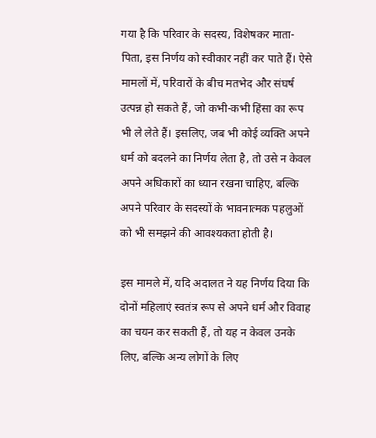गया है कि परिवार के सदस्य, विशेषकर माता-पिता, इस निर्णय को स्वीकार नहीं कर पाते हैं। ऐसे मामलों में, परिवारों के बीच मतभेद और संघर्ष उत्पन्न हो सकते हैं, जो कभी-कभी हिंसा का रूप भी ले लेते हैं। इसलिए, जब भी कोई व्यक्ति अपने धर्म को बदलने का निर्णय लेता है, तो उसे न केवल अपने अधिकारों का ध्यान रखना चाहिए, बल्कि अपने परिवार के सदस्यों के भावनात्मक पहलुओं को भी समझने की आवश्यकता होती है।

इस मामले में, यदि अदालत ने यह निर्णय दिया कि दोनों महिलाएं स्वतंत्र रूप से अपने धर्म और विवाह का चयन कर सकती हैं, तो यह न केवल उनके लिए, बल्कि अन्य लोगों के लिए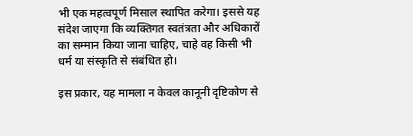भी एक महत्वपूर्ण मिसाल स्थापित करेगा। इससे यह संदेश जाएगा कि व्यक्तिगत स्वतंत्रता और अधिकारों का सम्मान किया जाना चाहिए, चाहे वह किसी भी धर्म या संस्कृति से संबंधित हो।

इस प्रकार, यह मामला न केवल कानूनी दृष्टिकोण से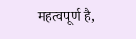महत्वपूर्ण है,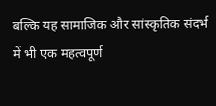बल्कि यह सामाजिक और सांस्कृतिक संदर्भ में भी एक महत्वपूर्ण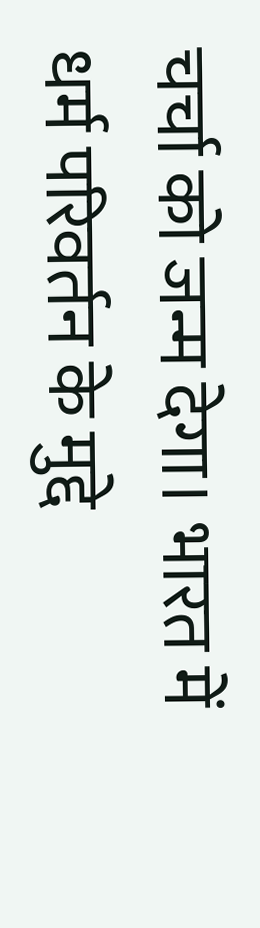चर्चा को जन्म देगा। भारत में धर्म परिवर्तन के मुद्दे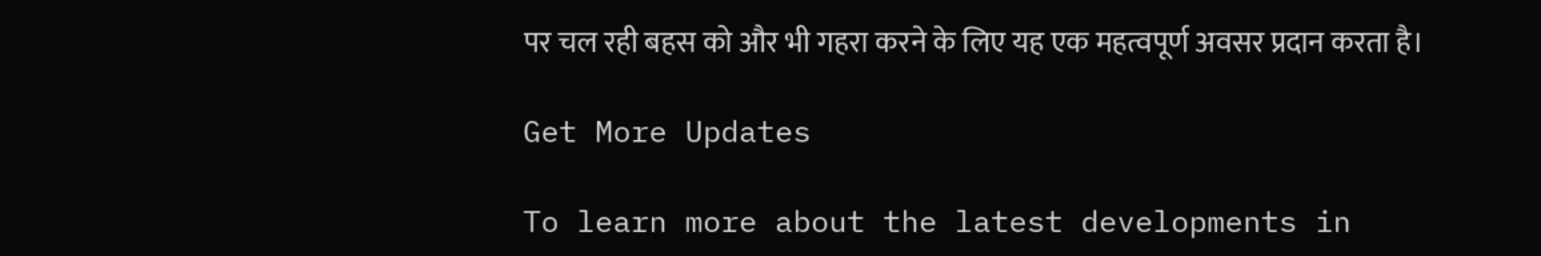पर चल रही बहस को और भी गहरा करने के लिए यह एक महत्वपूर्ण अवसर प्रदान करता है।

Get More Updates

To learn more about the latest developments in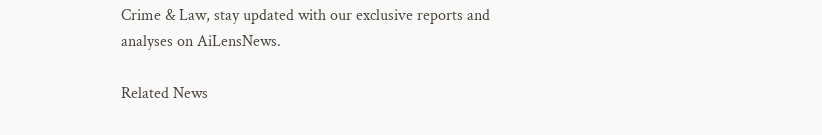Crime & Law, stay updated with our exclusive reports and analyses on AiLensNews.

Related News